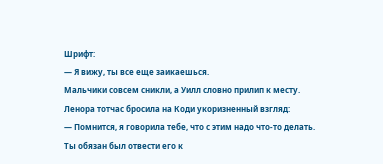Шрифт:
— Я вижу, ты все еще заикаешься.
Мальчики совсем сникли, а Уилл словно прилип к месту.
Ленора тотчас бросила на Коди укоризненный взгляд:
— Помнится, я говорила тебе, что с этим надо что-то делать. Ты обязан был отвести его к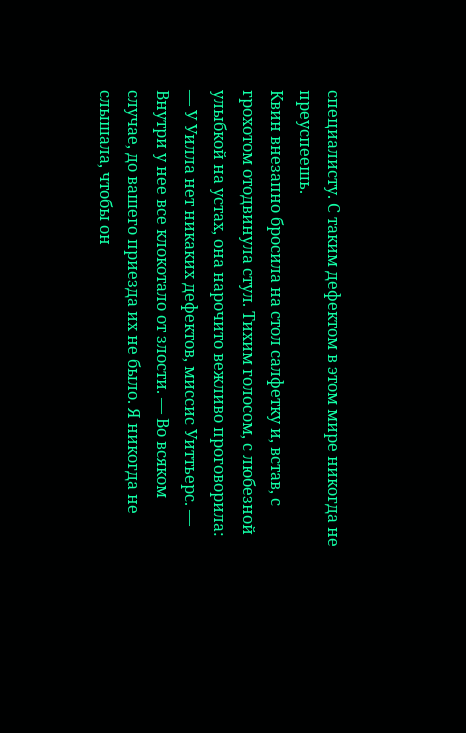специалисту. С таким дефектом в этом мире никогда не преуспеешь.
Квин внезапно бросила на стол салфетку и, встав, с грохотом отодвинула стул. Тихим голосом, с любезной улыбкой на устах, она нарочито вежливо проговорила:
— У Уилла нет никаких дефектов, миссис Уиттьерс. — Внутри у нее все клокотало от злости. — Во всяком случае, до вашего приезда их не было. Я никогда не слышала, чтобы он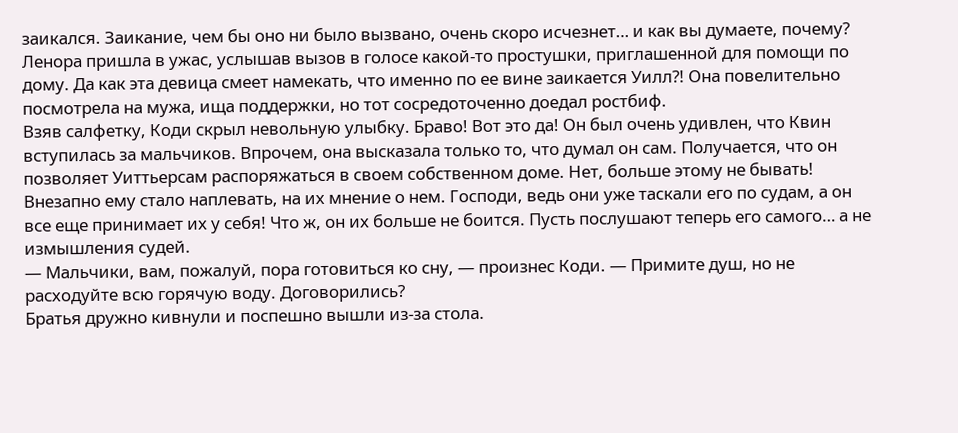заикался. Заикание, чем бы оно ни было вызвано, очень скоро исчезнет… и как вы думаете, почему?
Ленора пришла в ужас, услышав вызов в голосе какой-то простушки, приглашенной для помощи по дому. Да как эта девица смеет намекать, что именно по ее вине заикается Уилл?! Она повелительно посмотрела на мужа, ища поддержки, но тот сосредоточенно доедал ростбиф.
Взяв салфетку, Коди скрыл невольную улыбку. Браво! Вот это да! Он был очень удивлен, что Квин вступилась за мальчиков. Впрочем, она высказала только то, что думал он сам. Получается, что он позволяет Уиттьерсам распоряжаться в своем собственном доме. Нет, больше этому не бывать! Внезапно ему стало наплевать, на их мнение о нем. Господи, ведь они уже таскали его по судам, а он все еще принимает их у себя! Что ж, он их больше не боится. Пусть послушают теперь его самого… а не измышления судей.
— Мальчики, вам, пожалуй, пора готовиться ко сну, — произнес Коди. — Примите душ, но не расходуйте всю горячую воду. Договорились?
Братья дружно кивнули и поспешно вышли из-за стола.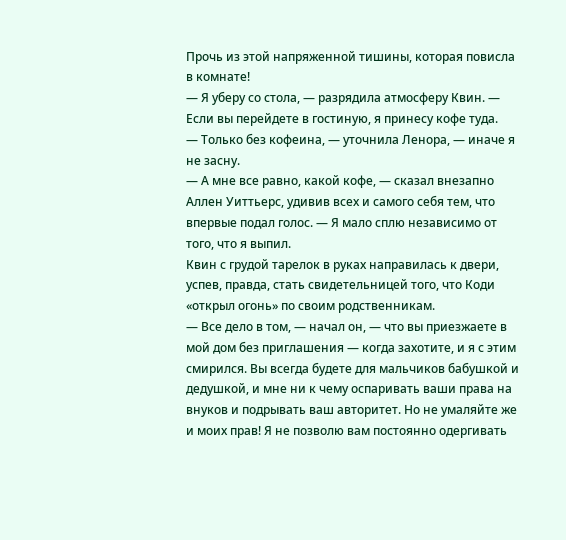Прочь из этой напряженной тишины, которая повисла в комнате!
— Я уберу со стола, — разрядила атмосферу Квин. — Если вы перейдете в гостиную, я принесу кофе туда.
— Только без кофеина, — уточнила Ленора, — иначе я не засну.
— А мне все равно, какой кофе, — сказал внезапно Аллен Уиттьерс, удивив всех и самого себя тем, что впервые подал голос. — Я мало сплю независимо от того, что я выпил.
Квин с грудой тарелок в руках направилась к двери, успев, правда, стать свидетельницей того, что Коди «открыл огонь» по своим родственникам.
— Все дело в том, — начал он, — что вы приезжаете в мой дом без приглашения — когда захотите, и я с этим смирился. Вы всегда будете для мальчиков бабушкой и дедушкой, и мне ни к чему оспаривать ваши права на внуков и подрывать ваш авторитет. Но не умаляйте же и моих прав! Я не позволю вам постоянно одергивать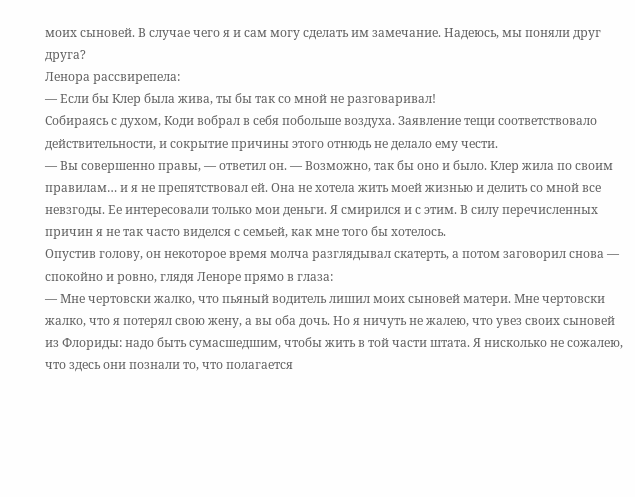моих сыновей. В случае чего я и сам могу сделать им замечание. Надеюсь, мы поняли друг друга?
Ленора рассвирепела:
— Если бы Клер была жива, ты бы так со мной не разговаривал!
Собираясь с духом, Коди вобрал в себя побольше воздуха. Заявление тещи соответствовало действительности, и сокрытие причины этого отнюдь не делало ему чести.
— Вы совершенно правы, — ответил он. — Возможно, так бы оно и было. Клер жила по своим правилам… и я не препятствовал ей. Она не хотела жить моей жизнью и делить со мной все невзгоды. Ее интересовали только мои деньги. Я смирился и с этим. В силу перечисленных причин я не так часто виделся с семьей, как мне того бы хотелось.
Опустив голову, он некоторое время молча разглядывал скатерть, а потом заговорил снова — спокойно и ровно, глядя Леноре прямо в глаза:
— Мне чертовски жалко, что пьяный водитель лишил моих сыновей матери. Мне чертовски жалко, что я потерял свою жену, а вы оба дочь. Но я ничуть не жалею, что увез своих сыновей из Флориды: надо быть сумасшедшим, чтобы жить в той части штата. Я нисколько не сожалею, что здесь они познали то, что полагается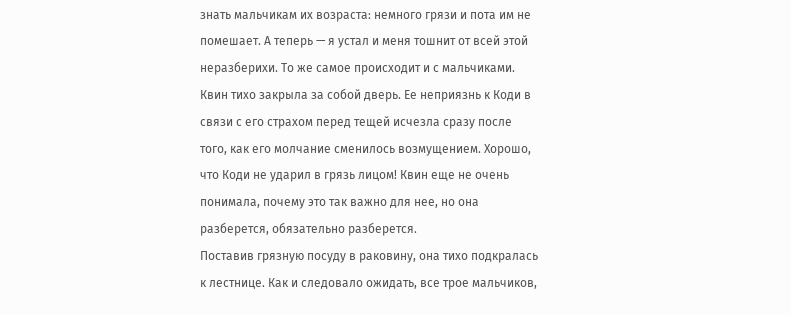знать мальчикам их возраста: немного грязи и пота им не помешает. А теперь — я устал и меня тошнит от всей этой неразберихи. То же самое происходит и с мальчиками.
Квин тихо закрыла за собой дверь. Ее неприязнь к Коди в связи с его страхом перед тещей исчезла сразу после того, как его молчание сменилось возмущением. Хорошо, что Коди не ударил в грязь лицом! Квин еще не очень понимала, почему это так важно для нее, но она разберется, обязательно разберется.
Поставив грязную посуду в раковину, она тихо подкралась к лестнице. Как и следовало ожидать, все трое мальчиков,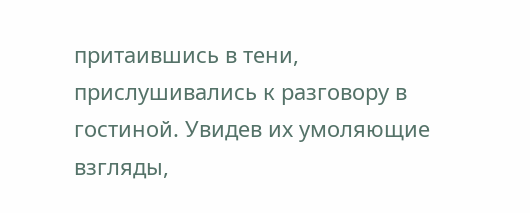притаившись в тени, прислушивались к разговору в гостиной. Увидев их умоляющие взгляды,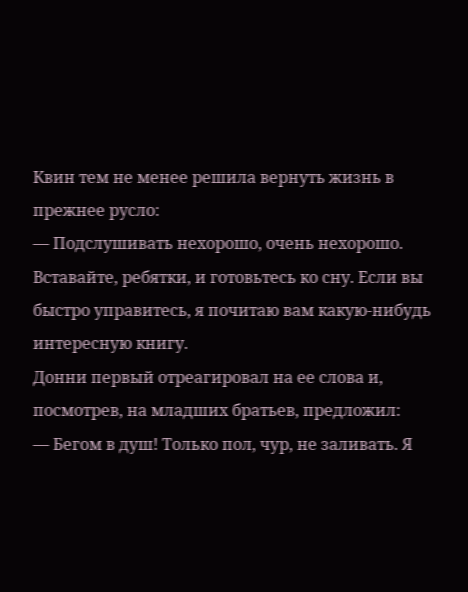Квин тем не менее решила вернуть жизнь в прежнее русло:
— Подслушивать нехорошо, очень нехорошо. Вставайте, ребятки, и готовьтесь ко сну. Если вы быстро управитесь, я почитаю вам какую-нибудь интересную книгу.
Донни первый отреагировал на ее слова и, посмотрев, на младших братьев, предложил:
— Бегом в душ! Только пол, чур, не заливать. Я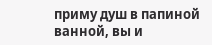приму душ в папиной ванной, вы и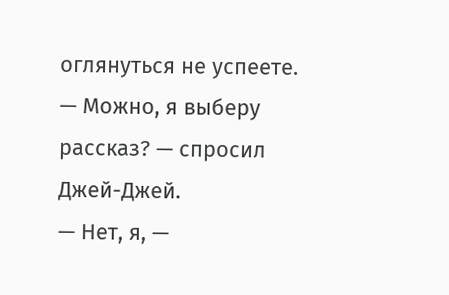оглянуться не успеете.
— Можно, я выберу рассказ? — спросил Джей-Джей.
— Нет, я, —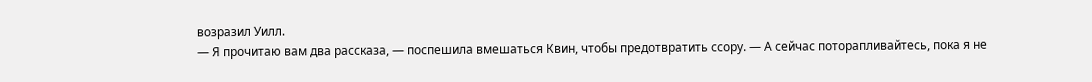возразил Уилл.
— Я прочитаю вам два рассказа, — поспешила вмешаться Квин, чтобы предотвратить ссору. — А сейчас поторапливайтесь, пока я не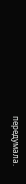передумала.